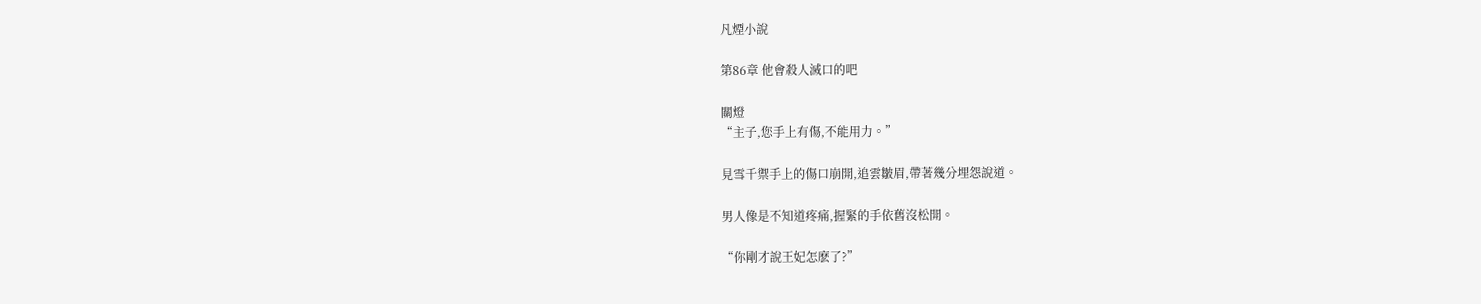凡煙小說

第86章 他會殺人滅口的吧

關燈
“主子,您手上有傷,不能用力。”

見雪千禦手上的傷口崩開,追雲皺眉,帶著幾分埋怨說道。

男人像是不知道疼痛,握緊的手依舊沒松開。

“你剛才說王妃怎麽了?”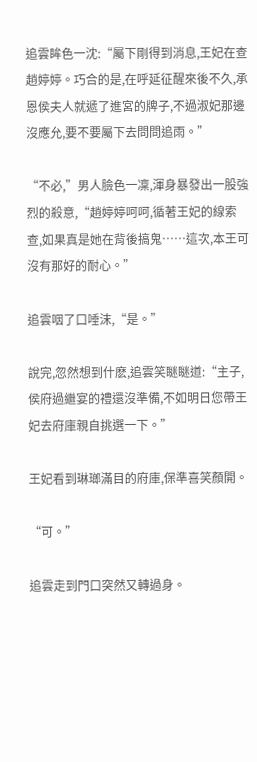追雲眸色一沈:“屬下剛得到消息,王妃在查趙婷婷。巧合的是,在呼延征醒來後不久,承恩侯夫人就遞了進宮的牌子,不過淑妃那邊沒應允,要不要屬下去問問追雨。”

“不必,”男人臉色一凜,渾身暴發出一股強烈的殺意,“趙婷婷呵呵,循著王妃的線索查,如果真是她在背後搞鬼……這次,本王可沒有那好的耐心。”

追雲咽了口唾沫,“是。”

說完,忽然想到什麽,追雲笑瞇瞇道:“主子,侯府過繼宴的禮還沒準備,不如明日您帶王妃去府庫親自挑選一下。”

王妃看到琳瑯滿目的府庫,保準喜笑顏開。

“可。”

追雲走到門口突然又轉過身。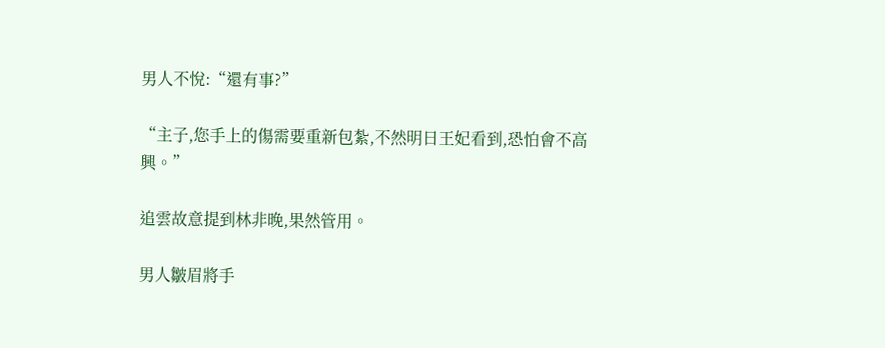男人不悅:“還有事?”

“主子,您手上的傷需要重新包紮,不然明日王妃看到,恐怕會不高興。”

追雲故意提到林非晚,果然管用。

男人皺眉將手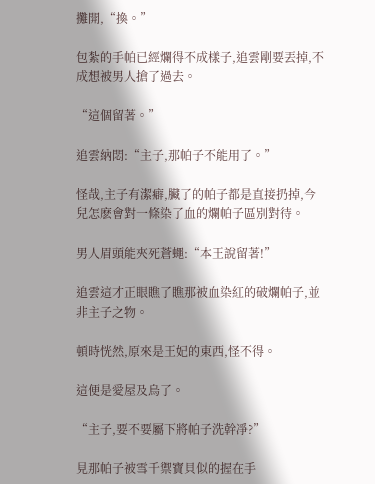攤開,“換。”

包紮的手帕已經爛得不成樣子,追雲剛要丟掉,不成想被男人搶了過去。

“這個留著。”

追雲納悶:“主子,那帕子不能用了。”

怪哉,主子有潔癖,臟了的帕子都是直接扔掉,今兒怎麽會對一條染了血的爛帕子區別對待。

男人眉頭能夾死蒼蠅:“本王說留著!”

追雲這才正眼瞧了瞧那被血染紅的破爛帕子,並非主子之物。

頓時恍然,原來是王妃的東西,怪不得。

這便是愛屋及烏了。

“主子,要不要屬下將帕子洗幹凈?”

見那帕子被雪千禦寶貝似的握在手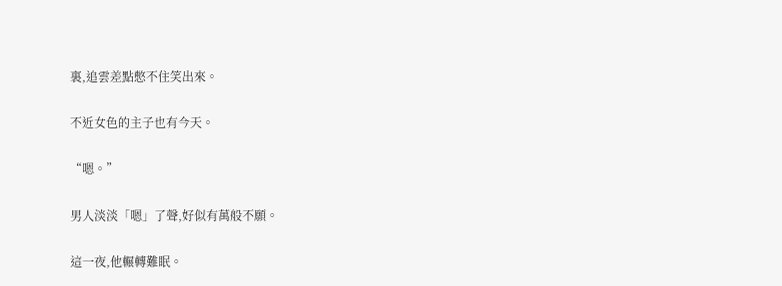裏,追雲差點憋不住笑出來。

不近女色的主子也有今天。

“嗯。”

男人淡淡「嗯」了聲,好似有萬般不願。

這一夜,他輾轉難眠。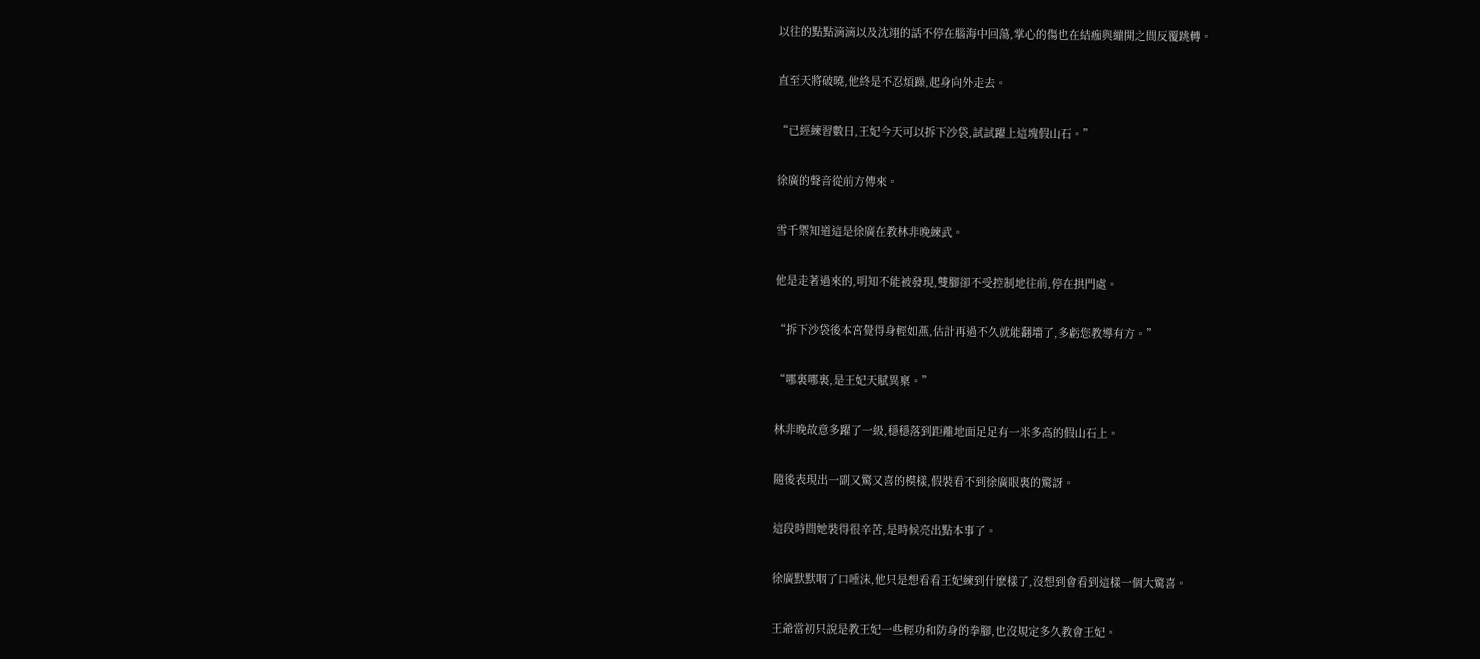以往的點點滴滴以及沈翊的話不停在腦海中回蕩,掌心的傷也在結痂與繃開之間反覆跳轉。

直至天將破曉,他終是不忍煩躁,起身向外走去。

“已經練習數日,王妃今天可以拆下沙袋,試試躍上這塊假山石。”

徐廣的聲音從前方傳來。

雪千禦知道這是徐廣在教林非晚練武。

他是走著過來的,明知不能被發現,雙腳卻不受控制地往前,停在拱門處。

“拆下沙袋後本宮覺得身輕如燕,估計再過不久就能翻墻了,多虧您教導有方。”

“哪裏哪裏,是王妃天賦異稟。”

林非晚故意多躍了一級,穩穩落到距離地面足足有一米多高的假山石上。

隨後表現出一副又驚又喜的模樣,假裝看不到徐廣眼裏的驚訝。

這段時間她裝得很辛苦,是時候亮出點本事了。

徐廣默默咽了口唾沫,他只是想看看王妃練到什麽樣了,沒想到會看到這樣一個大驚喜。

王爺當初只說是教王妃一些輕功和防身的拳腳,也沒規定多久教會王妃。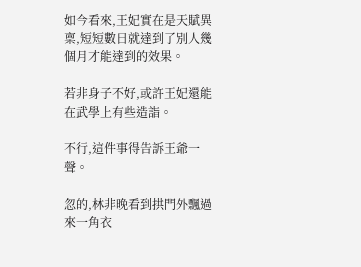如今看來,王妃實在是天賦異稟,短短數日就達到了別人幾個月才能達到的效果。

若非身子不好,或許王妃還能在武學上有些造詣。

不行,這件事得告訴王爺一聲。

忽的,林非晚看到拱門外飄過來一角衣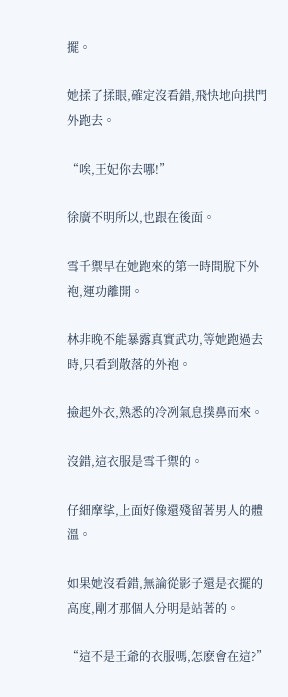擺。

她揉了揉眼,確定沒看錯,飛快地向拱門外跑去。

“唉,王妃你去哪!”

徐廣不明所以,也跟在後面。

雪千禦早在她跑來的第一時間脫下外袍,運功離開。

林非晚不能暴露真實武功,等她跑過去時,只看到散落的外袍。

撿起外衣,熟悉的冷冽氣息撲鼻而來。

沒錯,這衣服是雪千禦的。

仔細摩挲,上面好像還殘留著男人的體溫。

如果她沒看錯,無論從影子還是衣擺的高度,剛才那個人分明是站著的。

“這不是王爺的衣服嗎,怎麽會在這?”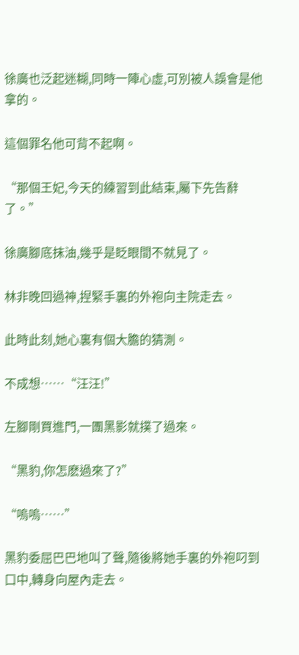徐廣也泛起迷糊,同時一陣心虛,可別被人誤會是他拿的。

這個罪名他可背不起啊。

“那個王妃,今天的練習到此結束,屬下先告辭了。”

徐廣腳底抹油,幾乎是眨眼間不就見了。

林非晚回過神,捏緊手裏的外袍向主院走去。

此時此刻,她心裏有個大膽的猜測。

不成想……“汪汪!”

左腳剛買進門,一團黑影就撲了過來。

“黑豹,你怎麽過來了?”

“嗚嗚……”

黑豹委屈巴巴地叫了聲,隨後將她手裏的外袍叼到口中,轉身向屋內走去。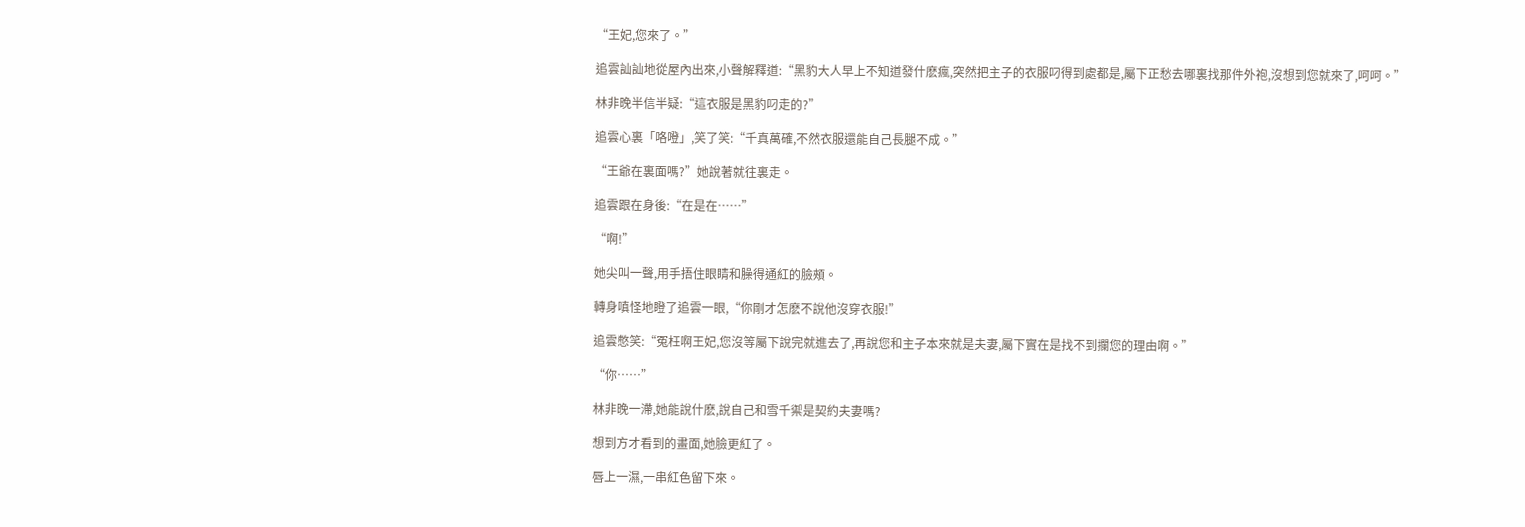“王妃,您來了。”

追雲訕訕地從屋內出來,小聲解釋道:“黑豹大人早上不知道發什麽瘋,突然把主子的衣服叼得到處都是,屬下正愁去哪裏找那件外袍,沒想到您就來了,呵呵。”

林非晚半信半疑:“這衣服是黑豹叼走的?”

追雲心裏「咯噔」,笑了笑:“千真萬確,不然衣服還能自己長腿不成。”

“王爺在裏面嗎?”她說著就往裏走。

追雲跟在身後:“在是在……”

“啊!”

她尖叫一聲,用手捂住眼睛和臊得通紅的臉頰。

轉身嗔怪地瞪了追雲一眼,“你剛才怎麽不說他沒穿衣服!”

追雲憋笑:“冤枉啊王妃,您沒等屬下說完就進去了,再說您和主子本來就是夫妻,屬下實在是找不到攔您的理由啊。”

“你……”

林非晚一滯,她能說什麽,說自己和雪千禦是契約夫妻嗎?

想到方才看到的畫面,她臉更紅了。

唇上一濕,一串紅色留下來。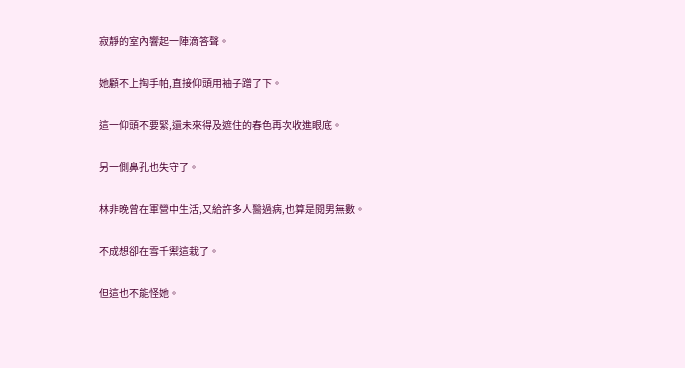寂靜的室內響起一陣滴答聲。

她顧不上掏手帕,直接仰頭用袖子蹭了下。

這一仰頭不要緊,還未來得及遮住的春色再次收進眼底。

另一側鼻孔也失守了。

林非晚曾在軍營中生活,又給許多人醫過病,也算是閱男無數。

不成想卻在雪千禦這栽了。

但這也不能怪她。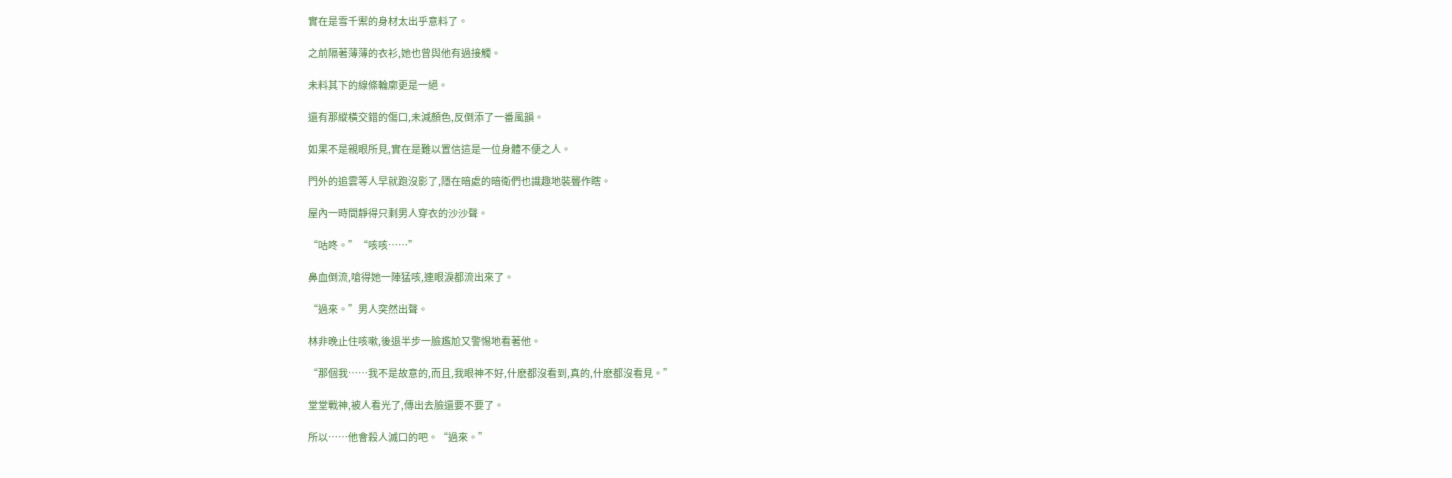實在是雪千禦的身材太出乎意料了。

之前隔著薄薄的衣衫,她也曾與他有過接觸。

未料其下的線條輪廓更是一絕。

還有那縱橫交錯的傷口,未減顏色,反倒添了一番風韻。

如果不是親眼所見,實在是難以置信這是一位身體不便之人。

門外的追雲等人早就跑沒影了,隱在暗處的暗衛們也識趣地裝聾作瞎。

屋內一時間靜得只剩男人穿衣的沙沙聲。

“咕咚。”“咳咳……”

鼻血倒流,嗆得她一陣猛咳,連眼淚都流出來了。

“過來。”男人突然出聲。

林非晚止住咳嗽,後退半步一臉尷尬又警惕地看著他。

“那個我……我不是故意的,而且,我眼神不好,什麽都沒看到,真的,什麽都沒看見。”

堂堂戰神,被人看光了,傳出去臉還要不要了。

所以……他會殺人滅口的吧。“過來。”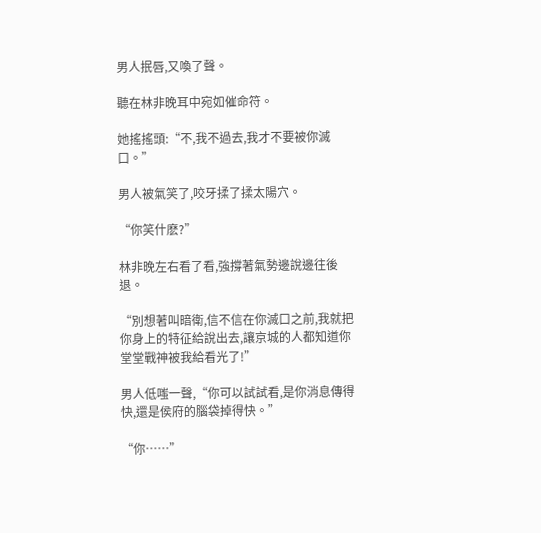男人抿唇,又喚了聲。

聽在林非晚耳中宛如催命符。

她搖搖頭:“不,我不過去,我才不要被你滅口。”

男人被氣笑了,咬牙揉了揉太陽穴。

“你笑什麽?”

林非晚左右看了看,強撐著氣勢邊說邊往後退。

“別想著叫暗衛,信不信在你滅口之前,我就把你身上的特征給說出去,讓京城的人都知道你堂堂戰神被我給看光了!”

男人低嗤一聲,“你可以試試看,是你消息傳得快,還是侯府的腦袋掉得快。”

“你……”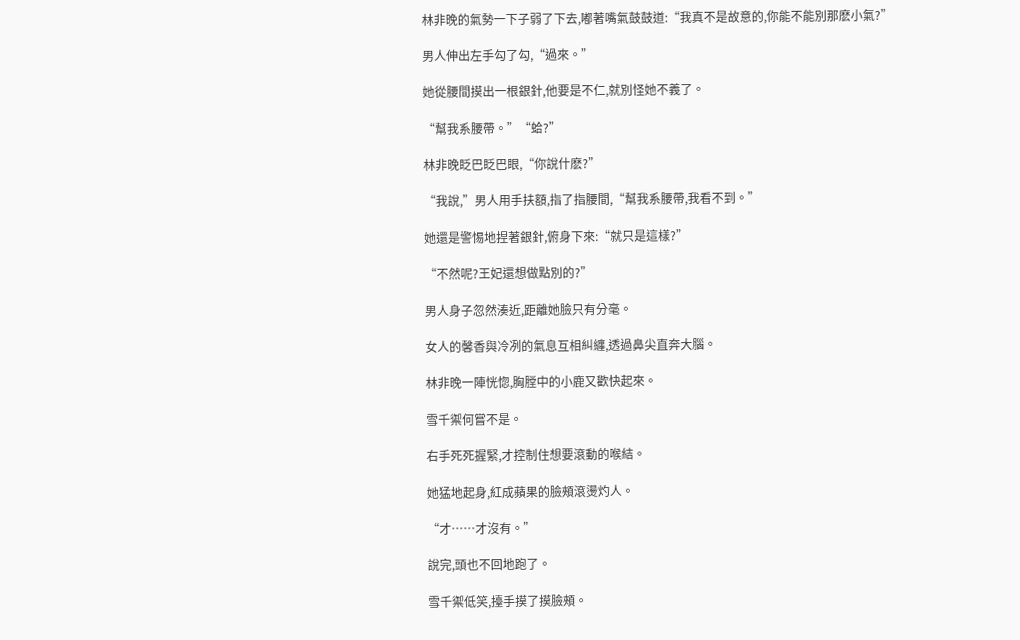林非晚的氣勢一下子弱了下去,嘟著嘴氣鼓鼓道:“我真不是故意的,你能不能別那麽小氣?”

男人伸出左手勾了勾,“過來。”

她從腰間摸出一根銀針,他要是不仁,就別怪她不義了。

“幫我系腰帶。”“蛤?”

林非晚眨巴眨巴眼,“你說什麽?”

“我說,”男人用手扶額,指了指腰間,“幫我系腰帶,我看不到。”

她還是警惕地捏著銀針,俯身下來:“就只是這樣?”

“不然呢?王妃還想做點別的?”

男人身子忽然湊近,距離她臉只有分毫。

女人的馨香與冷冽的氣息互相糾纏,透過鼻尖直奔大腦。

林非晚一陣恍惚,胸膛中的小鹿又歡快起來。

雪千禦何嘗不是。

右手死死握緊,才控制住想要滾動的喉結。

她猛地起身,紅成蘋果的臉頰滾燙灼人。

“才……才沒有。”

說完,頭也不回地跑了。

雪千禦低笑,擡手摸了摸臉頰。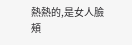熱熱的,是女人臉頰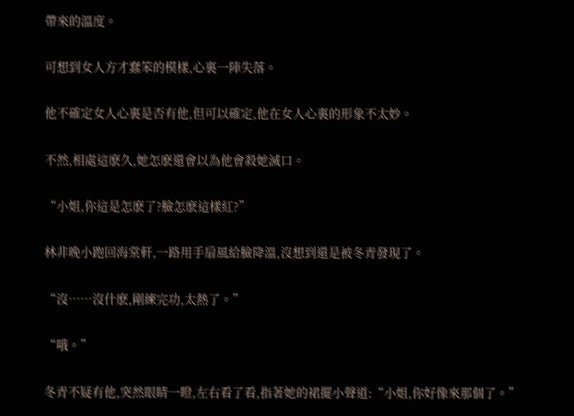帶來的溫度。

可想到女人方才蠢笨的模樣,心裏一陣失落。

他不確定女人心裏是否有他,但可以確定,他在女人心裏的形象不太妙。

不然,相處這麽久,她怎麽還會以為他會殺她滅口。

“小姐,你這是怎麽了?臉怎麽這樣紅?”

林非晚小跑回海棠軒,一路用手扇風給臉降溫,沒想到還是被冬青發現了。

“沒……沒什麽,剛練完功,太熱了。”

“哦。”

冬青不疑有他,突然眼睛一瞪,左右看了看,指著她的裙擺小聲道:“小姐,你好像來那個了。”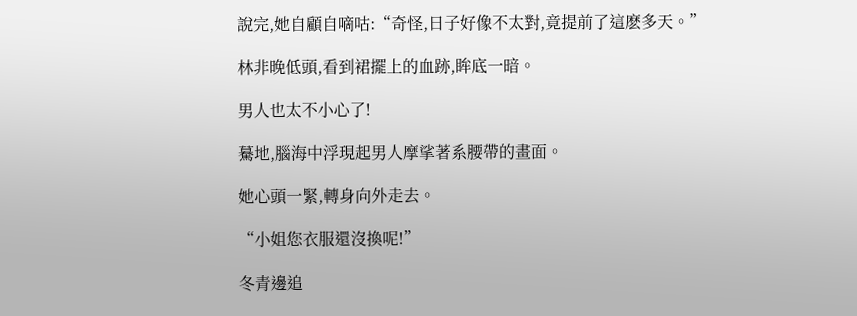說完,她自顧自嘀咕:“奇怪,日子好像不太對,竟提前了這麽多天。”

林非晚低頭,看到裙擺上的血跡,眸底一暗。

男人也太不小心了!

驀地,腦海中浮現起男人摩挲著系腰帶的畫面。

她心頭一緊,轉身向外走去。

“小姐您衣服還沒換呢!”

冬青邊追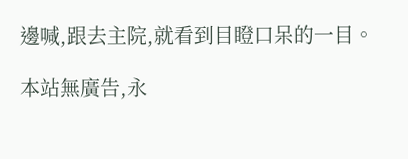邊喊,跟去主院,就看到目瞪口呆的一目。

本站無廣告,永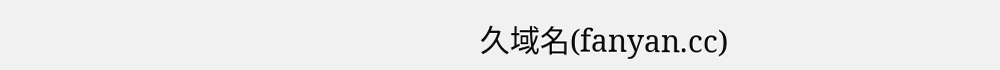久域名(fanyan.cc)